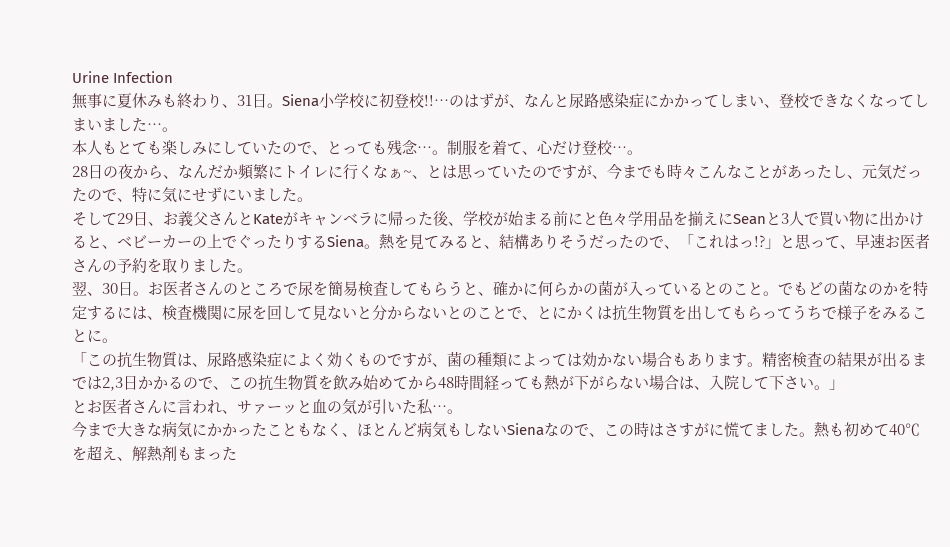Urine Infection
無事に夏休みも終わり、31日。Siena小学校に初登校!!…のはずが、なんと尿路感染症にかかってしまい、登校できなくなってしまいました…。
本人もとても楽しみにしていたので、とっても残念…。制服を着て、心だけ登校…。
28日の夜から、なんだか頻繁にトイレに行くなぁ~、とは思っていたのですが、今までも時々こんなことがあったし、元気だったので、特に気にせずにいました。
そして29日、お義父さんとKateがキャンベラに帰った後、学校が始まる前にと色々学用品を揃えにSeanと3人で買い物に出かけると、ベビーカーの上でぐったりするSiena。熱を見てみると、結構ありそうだったので、「これはっ!?」と思って、早速お医者さんの予約を取りました。
翌、30日。お医者さんのところで尿を簡易検査してもらうと、確かに何らかの菌が入っているとのこと。でもどの菌なのかを特定するには、検査機関に尿を回して見ないと分からないとのことで、とにかくは抗生物質を出してもらってうちで様子をみることに。
「この抗生物質は、尿路感染症によく効くものですが、菌の種類によっては効かない場合もあります。精密検査の結果が出るまでは2,3日かかるので、この抗生物質を飲み始めてから48時間経っても熱が下がらない場合は、入院して下さい。」
とお医者さんに言われ、サァーッと血の気が引いた私…。
今まで大きな病気にかかったこともなく、ほとんど病気もしないSienaなので、この時はさすがに慌てました。熱も初めて40℃を超え、解熱剤もまった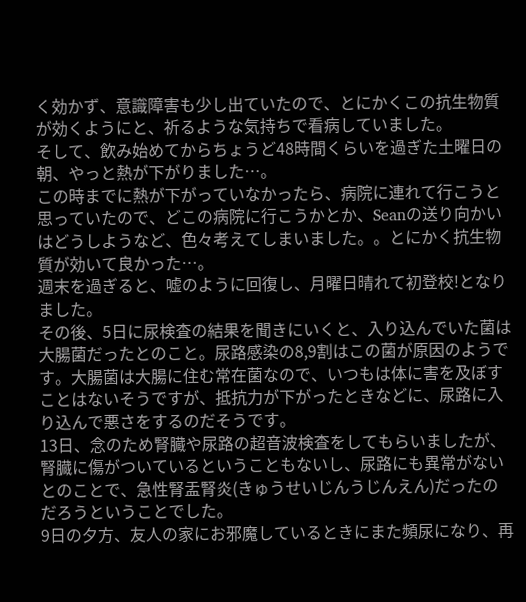く効かず、意識障害も少し出ていたので、とにかくこの抗生物質が効くようにと、祈るような気持ちで看病していました。
そして、飲み始めてからちょうど48時間くらいを過ぎた土曜日の朝、やっと熱が下がりました…。
この時までに熱が下がっていなかったら、病院に連れて行こうと思っていたので、どこの病院に行こうかとか、Seanの送り向かいはどうしようなど、色々考えてしまいました。。とにかく抗生物質が効いて良かった…。
週末を過ぎると、嘘のように回復し、月曜日晴れて初登校!となりました。
その後、5日に尿検査の結果を聞きにいくと、入り込んでいた菌は大腸菌だったとのこと。尿路感染の8,9割はこの菌が原因のようです。大腸菌は大腸に住む常在菌なので、いつもは体に害を及ぼすことはないそうですが、抵抗力が下がったときなどに、尿路に入り込んで悪さをするのだそうです。
13日、念のため腎臓や尿路の超音波検査をしてもらいましたが、腎臓に傷がついているということもないし、尿路にも異常がないとのことで、急性腎盂腎炎(きゅうせいじんうじんえん)だったのだろうということでした。
9日の夕方、友人の家にお邪魔しているときにまた頻尿になり、再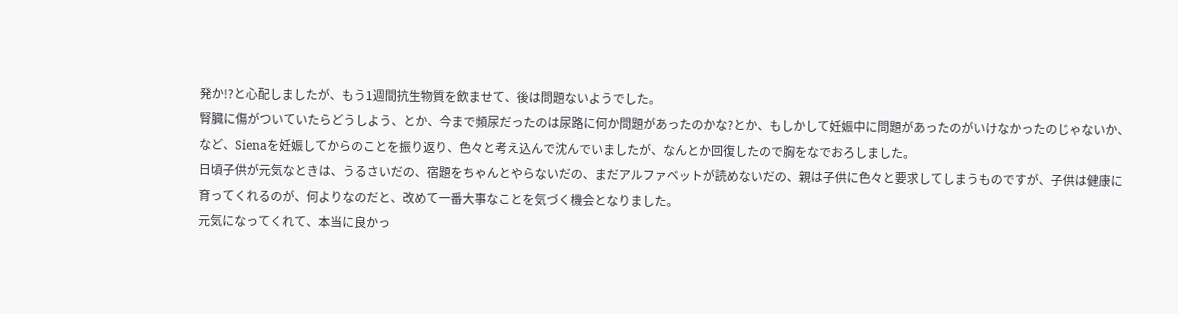発か!?と心配しましたが、もう1週間抗生物質を飲ませて、後は問題ないようでした。
腎臓に傷がついていたらどうしよう、とか、今まで頻尿だったのは尿路に何か問題があったのかな?とか、もしかして妊娠中に問題があったのがいけなかったのじゃないか、など、Sienaを妊娠してからのことを振り返り、色々と考え込んで沈んでいましたが、なんとか回復したので胸をなでおろしました。
日頃子供が元気なときは、うるさいだの、宿題をちゃんとやらないだの、まだアルファベットが読めないだの、親は子供に色々と要求してしまうものですが、子供は健康に育ってくれるのが、何よりなのだと、改めて一番大事なことを気づく機会となりました。
元気になってくれて、本当に良かっ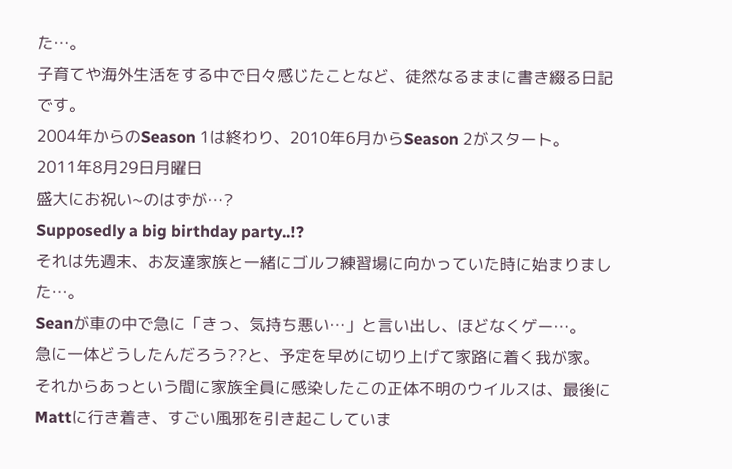た…。
子育てや海外生活をする中で日々感じたことなど、徒然なるままに書き綴る日記です。
2004年からのSeason 1は終わり、2010年6月からSeason 2がスタート。
2011年8月29日月曜日
盛大にお祝い~のはずが…?
Supposedly a big birthday party..!?
それは先週末、お友達家族と一緒にゴルフ練習場に向かっていた時に始まりました…。
Seanが車の中で急に「きっ、気持ち悪い…」と言い出し、ほどなくゲー…。
急に一体どうしたんだろう??と、予定を早めに切り上げて家路に着く我が家。
それからあっという間に家族全員に感染したこの正体不明のウイルスは、最後にMattに行き着き、すごい風邪を引き起こしていま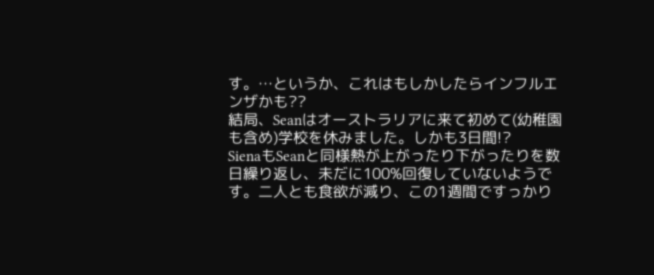す。…というか、これはもしかしたらインフルエンザかも??
結局、Seanはオーストラリアに来て初めて(幼稚園も含め)学校を休みました。しかも3日間!?
SienaもSeanと同様熱が上がったり下がったりを数日繰り返し、未だに100%回復していないようです。二人とも食欲が減り、この1週間ですっかり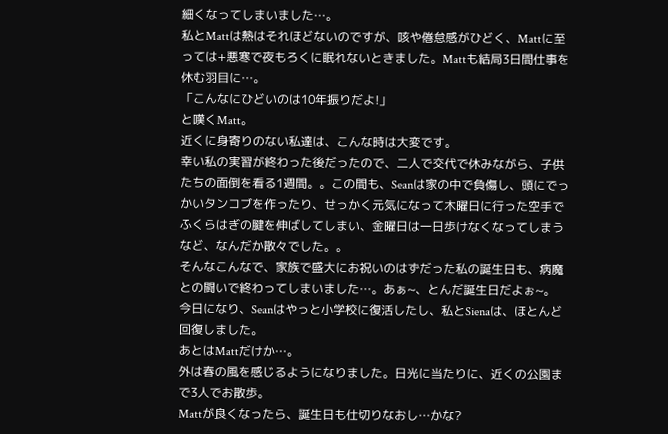細くなってしまいました…。
私とMattは熱はそれほどないのですが、咳や倦怠感がひどく、Mattに至っては+悪寒で夜もろくに眠れないときました。Mattも結局3日間仕事を休む羽目に…。
「こんなにひどいのは10年振りだよ!」
と嘆くMatt。
近くに身寄りのない私達は、こんな時は大変です。
幸い私の実習が終わった後だったので、二人で交代で休みながら、子供たちの面倒を看る1週間。。この間も、Seanは家の中で負傷し、頭にでっかいタンコブを作ったり、せっかく元気になって木曜日に行った空手でふくらはぎの腱を伸ばしてしまい、金曜日は一日歩けなくなってしまうなど、なんだか散々でした。。
そんなこんなで、家族で盛大にお祝いのはずだった私の誕生日も、病魔との闘いで終わってしまいました…。あぁ~、とんだ誕生日だよぉ~。
今日になり、Seanはやっと小学校に復活したし、私とSienaは、ほとんど回復しました。
あとはMattだけか…。
外は春の風を感じるようになりました。日光に当たりに、近くの公園まで3人でお散歩。
Mattが良くなったら、誕生日も仕切りなおし…かな?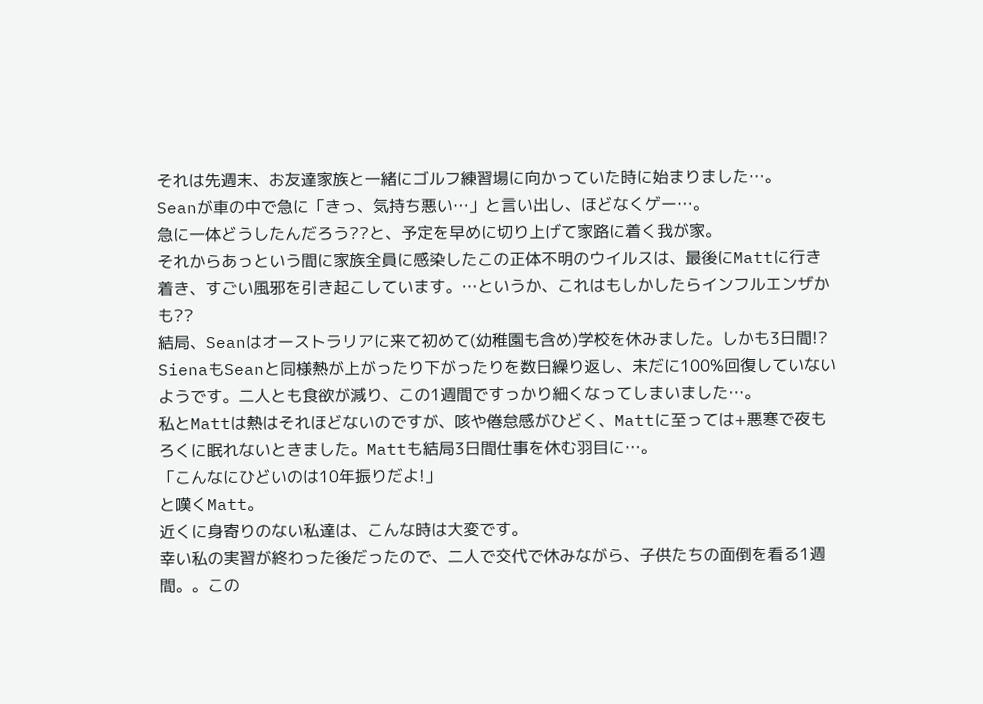それは先週末、お友達家族と一緒にゴルフ練習場に向かっていた時に始まりました…。
Seanが車の中で急に「きっ、気持ち悪い…」と言い出し、ほどなくゲー…。
急に一体どうしたんだろう??と、予定を早めに切り上げて家路に着く我が家。
それからあっという間に家族全員に感染したこの正体不明のウイルスは、最後にMattに行き着き、すごい風邪を引き起こしています。…というか、これはもしかしたらインフルエンザかも??
結局、Seanはオーストラリアに来て初めて(幼稚園も含め)学校を休みました。しかも3日間!?
SienaもSeanと同様熱が上がったり下がったりを数日繰り返し、未だに100%回復していないようです。二人とも食欲が減り、この1週間ですっかり細くなってしまいました…。
私とMattは熱はそれほどないのですが、咳や倦怠感がひどく、Mattに至っては+悪寒で夜もろくに眠れないときました。Mattも結局3日間仕事を休む羽目に…。
「こんなにひどいのは10年振りだよ!」
と嘆くMatt。
近くに身寄りのない私達は、こんな時は大変です。
幸い私の実習が終わった後だったので、二人で交代で休みながら、子供たちの面倒を看る1週間。。この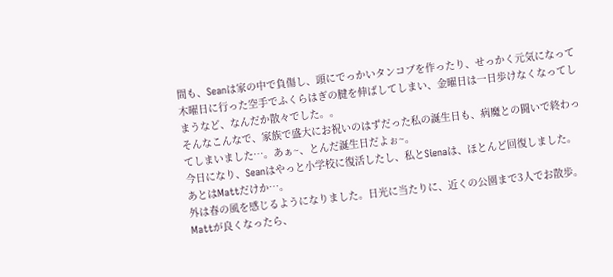間も、Seanは家の中で負傷し、頭にでっかいタンコブを作ったり、せっかく元気になって木曜日に行った空手でふくらはぎの腱を伸ばしてしまい、金曜日は一日歩けなくなってしまうなど、なんだか散々でした。。
そんなこんなで、家族で盛大にお祝いのはずだった私の誕生日も、病魔との闘いで終わってしまいました…。あぁ~、とんだ誕生日だよぉ~。
今日になり、Seanはやっと小学校に復活したし、私とSienaは、ほとんど回復しました。
あとはMattだけか…。
外は春の風を感じるようになりました。日光に当たりに、近くの公園まで3人でお散歩。
Mattが良くなったら、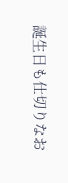誕生日も仕切りなお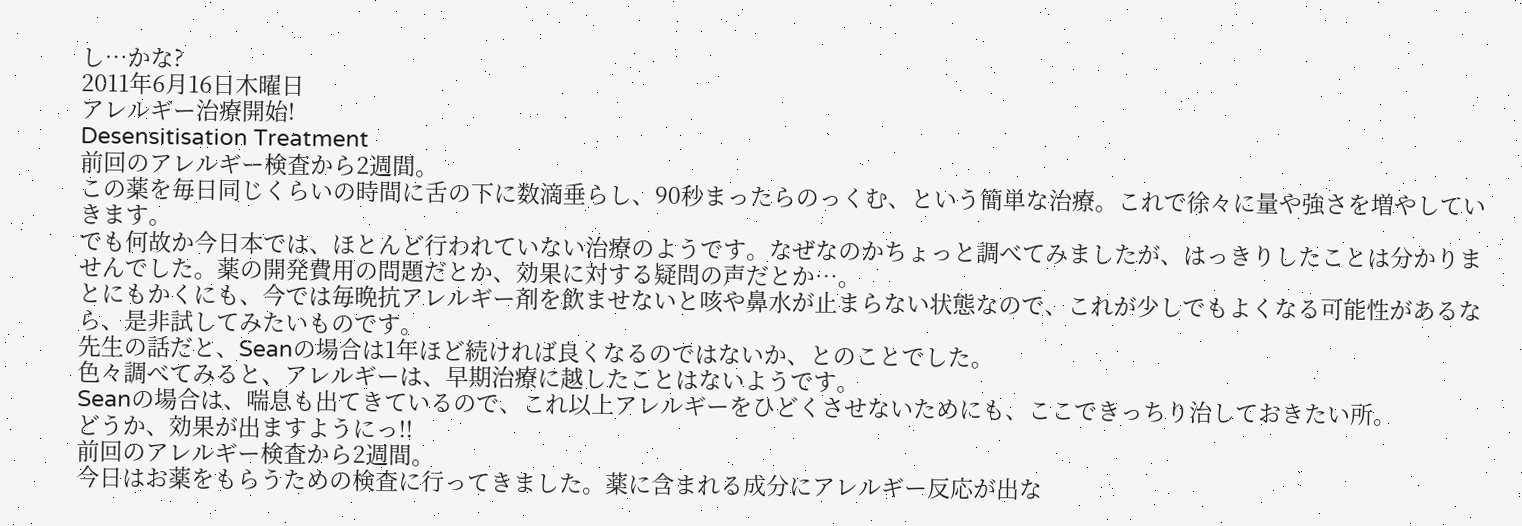し…かな?
2011年6月16日木曜日
アレルギー治療開始!
Desensitisation Treatment
前回のアレルギー検査から2週間。
この薬を毎日同じくらいの時間に舌の下に数滴垂らし、90秒まったらのっくむ、という簡単な治療。これで徐々に量や強さを増やしていきます。
でも何故か今日本では、ほとんど行われていない治療のようです。なぜなのかちょっと調べてみましたが、はっきりしたことは分かりませんでした。薬の開発費用の問題だとか、効果に対する疑問の声だとか…。
とにもかくにも、今では毎晩抗アレルギー剤を飲ませないと咳や鼻水が止まらない状態なので、これが少しでもよくなる可能性があるなら、是非試してみたいものです。
先生の話だと、Seanの場合は1年ほど続ければ良くなるのではないか、とのことでした。
色々調べてみると、アレルギーは、早期治療に越したことはないようです。
Seanの場合は、喘息も出てきているので、これ以上アレルギーをひどくさせないためにも、ここできっちり治しておきたい所。
どうか、効果が出ますようにっ!!
前回のアレルギー検査から2週間。
今日はお薬をもらうための検査に行ってきました。薬に含まれる成分にアレルギー反応が出な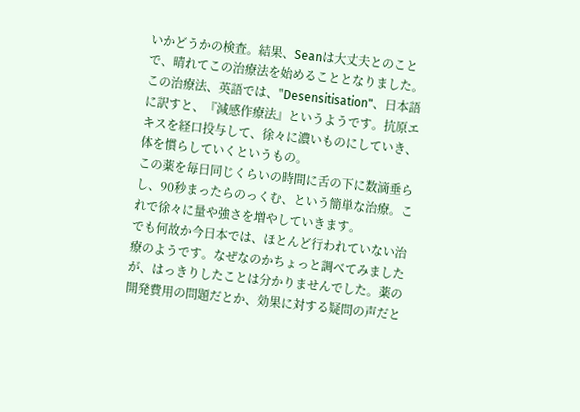いかどうかの検査。結果、Seanは大丈夫とのことで、晴れてこの治療法を始めることとなりました。
この治療法、英語では、"Desensitisation"、日本語に訳すと、『減感作療法』というようです。抗原エキスを経口投与して、徐々に濃いものにしていき、体を慣らしていくというもの。
この薬を毎日同じくらいの時間に舌の下に数滴垂らし、90秒まったらのっくむ、という簡単な治療。これで徐々に量や強さを増やしていきます。
でも何故か今日本では、ほとんど行われていない治療のようです。なぜなのかちょっと調べてみましたが、はっきりしたことは分かりませんでした。薬の開発費用の問題だとか、効果に対する疑問の声だと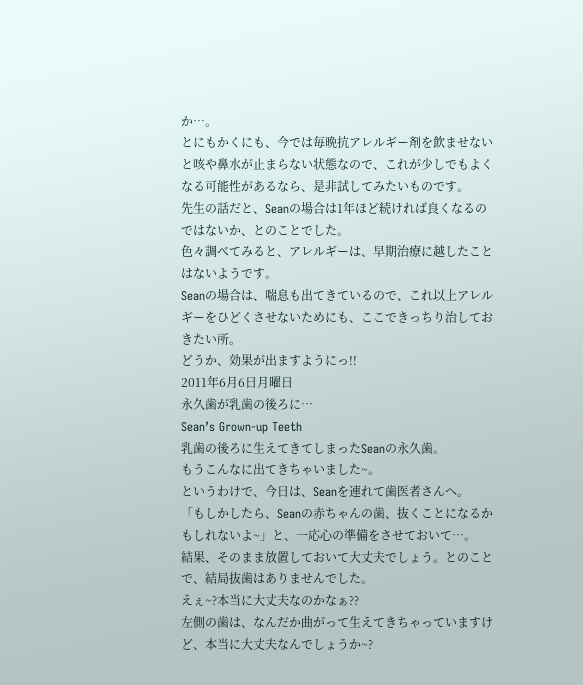か…。
とにもかくにも、今では毎晩抗アレルギー剤を飲ませないと咳や鼻水が止まらない状態なので、これが少しでもよくなる可能性があるなら、是非試してみたいものです。
先生の話だと、Seanの場合は1年ほど続ければ良くなるのではないか、とのことでした。
色々調べてみると、アレルギーは、早期治療に越したことはないようです。
Seanの場合は、喘息も出てきているので、これ以上アレルギーをひどくさせないためにも、ここできっちり治しておきたい所。
どうか、効果が出ますようにっ!!
2011年6月6日月曜日
永久歯が乳歯の後ろに…
Sean’s Grown-up Teeth
乳歯の後ろに生えてきてしまったSeanの永久歯。
もうこんなに出てきちゃいました~。
というわけで、今日は、Seanを連れて歯医者さんへ。
「もしかしたら、Seanの赤ちゃんの歯、抜くことになるかもしれないよ~」と、一応心の準備をさせておいて…。
結果、そのまま放置しておいて大丈夫でしょう。とのことで、結局抜歯はありませんでした。
えぇ~?本当に大丈夫なのかなぁ??
左側の歯は、なんだか曲がって生えてきちゃっていますけど、本当に大丈夫なんでしょうか~?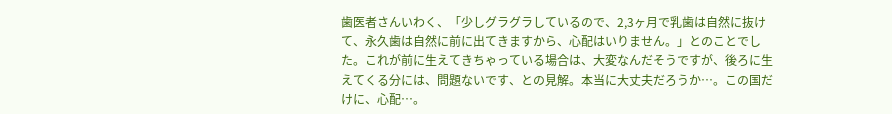歯医者さんいわく、「少しグラグラしているので、2,3ヶ月で乳歯は自然に抜けて、永久歯は自然に前に出てきますから、心配はいりません。」とのことでした。これが前に生えてきちゃっている場合は、大変なんだそうですが、後ろに生えてくる分には、問題ないです、との見解。本当に大丈夫だろうか…。この国だけに、心配…。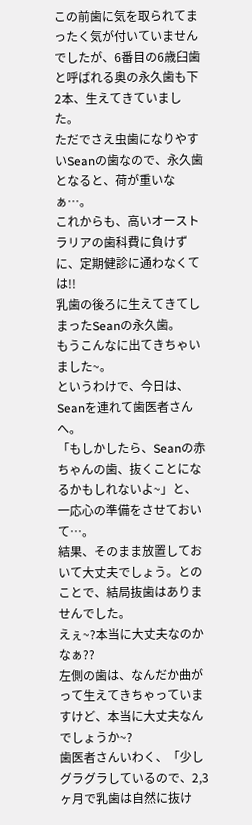この前歯に気を取られてまったく気が付いていませんでしたが、6番目の6歳臼歯と呼ばれる奥の永久歯も下2本、生えてきていました。
ただでさえ虫歯になりやすいSeanの歯なので、永久歯となると、荷が重いなぁ…。
これからも、高いオーストラリアの歯科費に負けずに、定期健診に通わなくては!!
乳歯の後ろに生えてきてしまったSeanの永久歯。
もうこんなに出てきちゃいました~。
というわけで、今日は、Seanを連れて歯医者さんへ。
「もしかしたら、Seanの赤ちゃんの歯、抜くことになるかもしれないよ~」と、一応心の準備をさせておいて…。
結果、そのまま放置しておいて大丈夫でしょう。とのことで、結局抜歯はありませんでした。
えぇ~?本当に大丈夫なのかなぁ??
左側の歯は、なんだか曲がって生えてきちゃっていますけど、本当に大丈夫なんでしょうか~?
歯医者さんいわく、「少しグラグラしているので、2,3ヶ月で乳歯は自然に抜け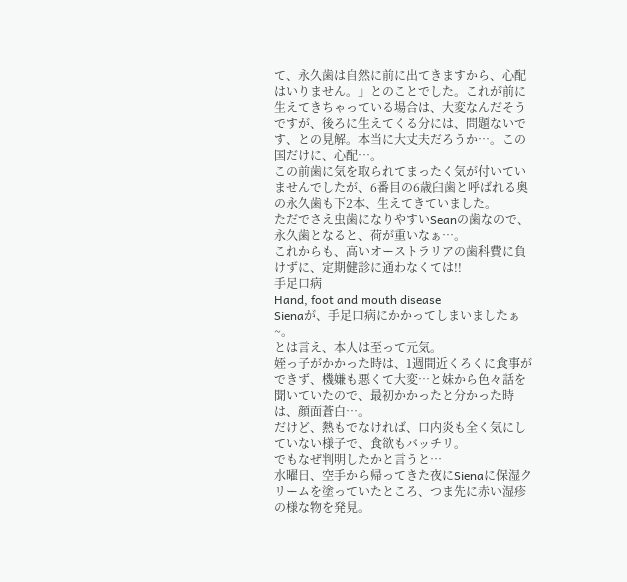て、永久歯は自然に前に出てきますから、心配はいりません。」とのことでした。これが前に生えてきちゃっている場合は、大変なんだそうですが、後ろに生えてくる分には、問題ないです、との見解。本当に大丈夫だろうか…。この国だけに、心配…。
この前歯に気を取られてまったく気が付いていませんでしたが、6番目の6歳臼歯と呼ばれる奥の永久歯も下2本、生えてきていました。
ただでさえ虫歯になりやすいSeanの歯なので、永久歯となると、荷が重いなぁ…。
これからも、高いオーストラリアの歯科費に負けずに、定期健診に通わなくては!!
手足口病
Hand, foot and mouth disease
Sienaが、手足口病にかかってしまいましたぁ~。
とは言え、本人は至って元気。
姪っ子がかかった時は、1週間近くろくに食事ができず、機嫌も悪くて大変…と妹から色々話を聞いていたので、最初かかったと分かった時は、顔面蒼白…。
だけど、熱もでなければ、口内炎も全く気にしていない様子で、食欲もバッチリ。
でもなぜ判明したかと言うと…
水曜日、空手から帰ってきた夜にSienaに保湿クリームを塗っていたところ、つま先に赤い湿疹の様な物を発見。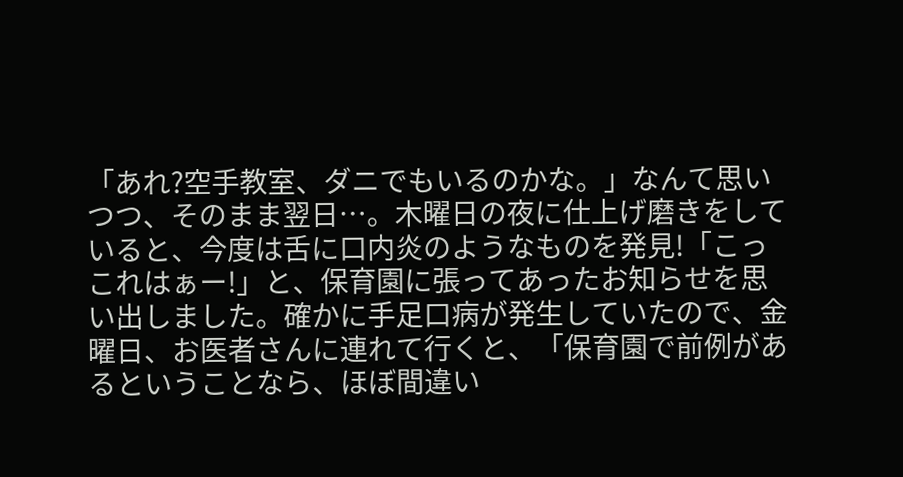「あれ?空手教室、ダニでもいるのかな。」なんて思いつつ、そのまま翌日…。木曜日の夜に仕上げ磨きをしていると、今度は舌に口内炎のようなものを発見!「こっこれはぁー!」と、保育園に張ってあったお知らせを思い出しました。確かに手足口病が発生していたので、金曜日、お医者さんに連れて行くと、「保育園で前例があるということなら、ほぼ間違い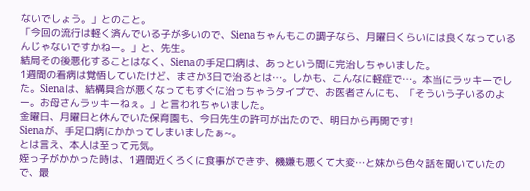ないでしょう。」とのこと。
「今回の流行は軽く済んでいる子が多いので、Sienaちゃんもこの調子なら、月曜日くらいには良くなっているんじゃないですかねー。」と、先生。
結局その後悪化することはなく、Sienaの手足口病は、あっという間に完治しちゃいました。
1週間の看病は覚悟していたけど、まさか3日で治るとは…。しかも、こんなに軽症で…。本当にラッキーでした。Sienaは、結構具合が悪くなってもすぐに治っちゃうタイプで、お医者さんにも、「そういう子いるのよー。お母さんラッキーねぇ。」と言われちゃいました。
金曜日、月曜日と休んでいた保育園も、今日先生の許可が出たので、明日から再開です!
Sienaが、手足口病にかかってしまいましたぁ~。
とは言え、本人は至って元気。
姪っ子がかかった時は、1週間近くろくに食事ができず、機嫌も悪くて大変…と妹から色々話を聞いていたので、最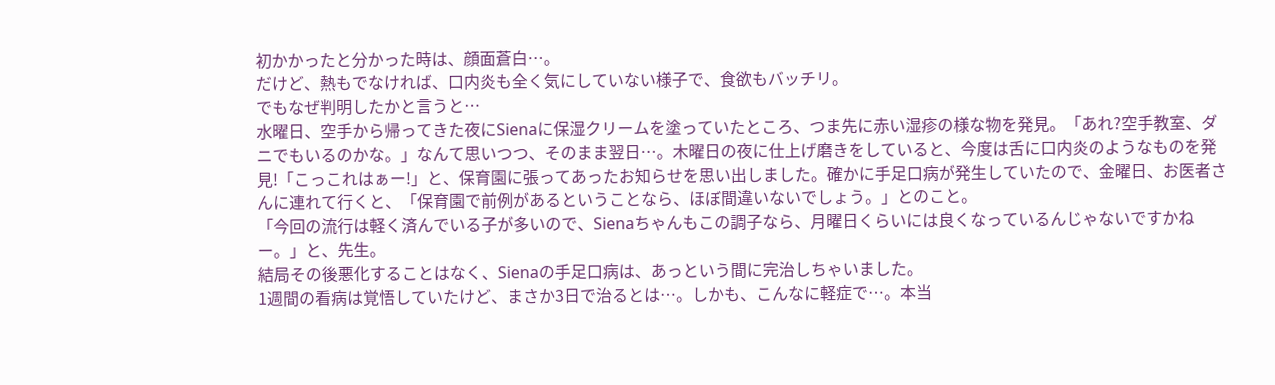初かかったと分かった時は、顔面蒼白…。
だけど、熱もでなければ、口内炎も全く気にしていない様子で、食欲もバッチリ。
でもなぜ判明したかと言うと…
水曜日、空手から帰ってきた夜にSienaに保湿クリームを塗っていたところ、つま先に赤い湿疹の様な物を発見。「あれ?空手教室、ダニでもいるのかな。」なんて思いつつ、そのまま翌日…。木曜日の夜に仕上げ磨きをしていると、今度は舌に口内炎のようなものを発見!「こっこれはぁー!」と、保育園に張ってあったお知らせを思い出しました。確かに手足口病が発生していたので、金曜日、お医者さんに連れて行くと、「保育園で前例があるということなら、ほぼ間違いないでしょう。」とのこと。
「今回の流行は軽く済んでいる子が多いので、Sienaちゃんもこの調子なら、月曜日くらいには良くなっているんじゃないですかねー。」と、先生。
結局その後悪化することはなく、Sienaの手足口病は、あっという間に完治しちゃいました。
1週間の看病は覚悟していたけど、まさか3日で治るとは…。しかも、こんなに軽症で…。本当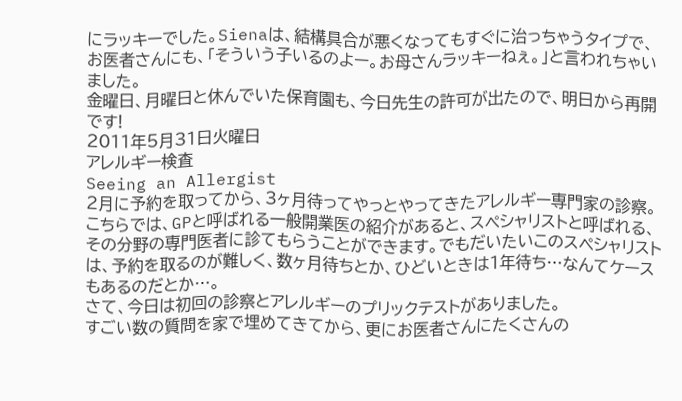にラッキーでした。Sienaは、結構具合が悪くなってもすぐに治っちゃうタイプで、お医者さんにも、「そういう子いるのよー。お母さんラッキーねぇ。」と言われちゃいました。
金曜日、月曜日と休んでいた保育園も、今日先生の許可が出たので、明日から再開です!
2011年5月31日火曜日
アレルギー検査
Seeing an Allergist
2月に予約を取ってから、3ヶ月待ってやっとやってきたアレルギー専門家の診察。
こちらでは、GPと呼ばれる一般開業医の紹介があると、スペシャリストと呼ばれる、その分野の専門医者に診てもらうことができます。でもだいたいこのスペシャリストは、予約を取るのが難しく、数ヶ月待ちとか、ひどいときは1年待ち…なんてケースもあるのだとか…。
さて、今日は初回の診察とアレルギーのプリックテストがありました。
すごい数の質問を家で埋めてきてから、更にお医者さんにたくさんの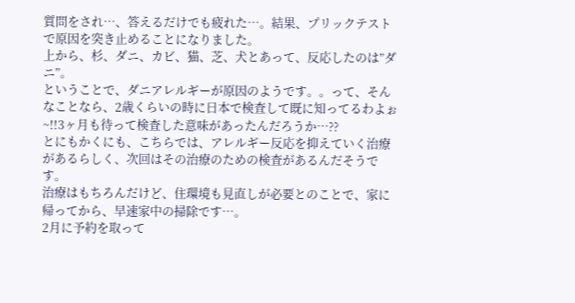質問をされ…、答えるだけでも疲れた…。結果、プリックテストで原因を突き止めることになりました。
上から、杉、ダニ、カビ、猫、芝、犬とあって、反応したのは”ダニ”。
ということで、ダニアレルギーが原因のようです。。って、そんなことなら、2歳くらいの時に日本で検査して既に知ってるわよぉ~!!3ヶ月も待って検査した意味があったんだろうか…??
とにもかくにも、こちらでは、アレルギー反応を抑えていく治療があるらしく、次回はその治療のための検査があるんだそうです。
治療はもちろんだけど、住環境も見直しが必要とのことで、家に帰ってから、早速家中の掃除です…。
2月に予約を取って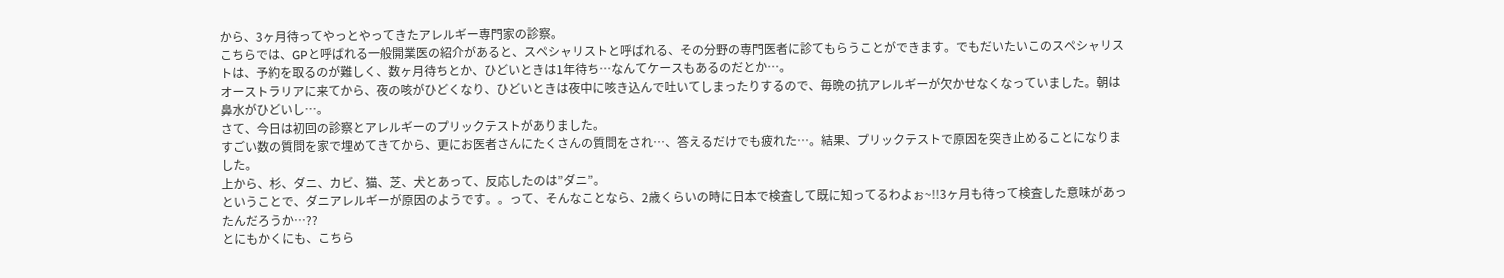から、3ヶ月待ってやっとやってきたアレルギー専門家の診察。
こちらでは、GPと呼ばれる一般開業医の紹介があると、スペシャリストと呼ばれる、その分野の専門医者に診てもらうことができます。でもだいたいこのスペシャリストは、予約を取るのが難しく、数ヶ月待ちとか、ひどいときは1年待ち…なんてケースもあるのだとか…。
オーストラリアに来てから、夜の咳がひどくなり、ひどいときは夜中に咳き込んで吐いてしまったりするので、毎晩の抗アレルギーが欠かせなくなっていました。朝は鼻水がひどいし…。
さて、今日は初回の診察とアレルギーのプリックテストがありました。
すごい数の質問を家で埋めてきてから、更にお医者さんにたくさんの質問をされ…、答えるだけでも疲れた…。結果、プリックテストで原因を突き止めることになりました。
上から、杉、ダニ、カビ、猫、芝、犬とあって、反応したのは”ダニ”。
ということで、ダニアレルギーが原因のようです。。って、そんなことなら、2歳くらいの時に日本で検査して既に知ってるわよぉ~!!3ヶ月も待って検査した意味があったんだろうか…??
とにもかくにも、こちら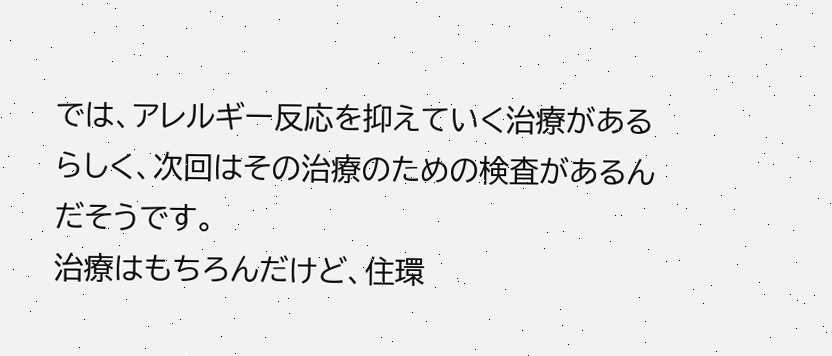では、アレルギー反応を抑えていく治療があるらしく、次回はその治療のための検査があるんだそうです。
治療はもちろんだけど、住環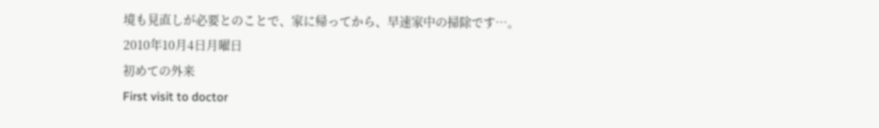境も見直しが必要とのことで、家に帰ってから、早速家中の掃除です…。
2010年10月4日月曜日
初めての外来
First visit to doctor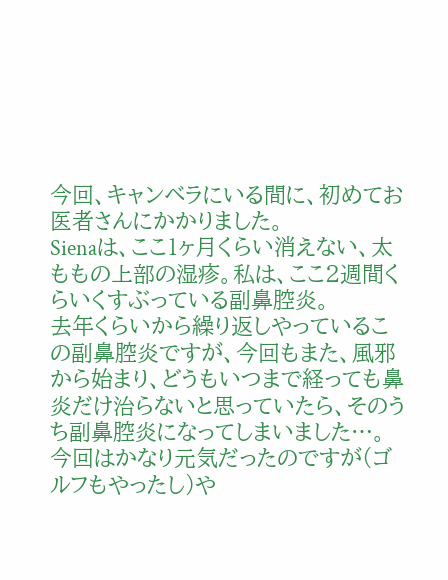今回、キャンベラにいる間に、初めてお医者さんにかかりました。
Sienaは、ここ1ヶ月くらい消えない、太ももの上部の湿疹。私は、ここ2週間くらいくすぶっている副鼻腔炎。
去年くらいから繰り返しやっているこの副鼻腔炎ですが、今回もまた、風邪から始まり、どうもいつまで経っても鼻炎だけ治らないと思っていたら、そのうち副鼻腔炎になってしまいました…。今回はかなり元気だったのですが(ゴルフもやったし)や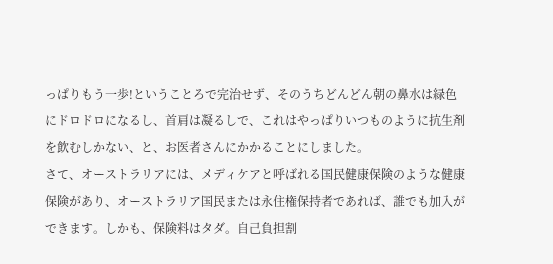っぱりもう一歩!ということろで完治せず、そのうちどんどん朝の鼻水は緑色にドロドロになるし、首肩は凝るしで、これはやっぱりいつものように抗生剤を飲むしかない、と、お医者さんにかかることにしました。
さて、オーストラリアには、メディケアと呼ばれる国民健康保険のような健康保険があり、オーストラリア国民または永住権保持者であれば、誰でも加入ができます。しかも、保険料はタダ。自己負担割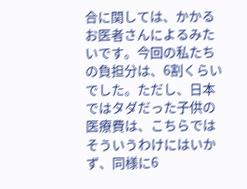合に関しては、かかるお医者さんによるみたいです。今回の私たちの負担分は、6割くらいでした。ただし、日本ではタダだった子供の医療費は、こちらではそういうわけにはいかず、同様に6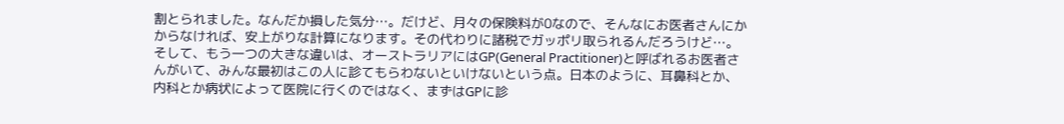割とられました。なんだか損した気分…。だけど、月々の保険料が0なので、そんなにお医者さんにかからなければ、安上がりな計算になります。その代わりに諸税でガッポリ取られるんだろうけど…。
そして、もう一つの大きな違いは、オーストラリアにはGP(General Practitioner)と呼ばれるお医者さんがいて、みんな最初はこの人に診てもらわないといけないという点。日本のように、耳鼻科とか、内科とか病状によって医院に行くのではなく、まずはGPに診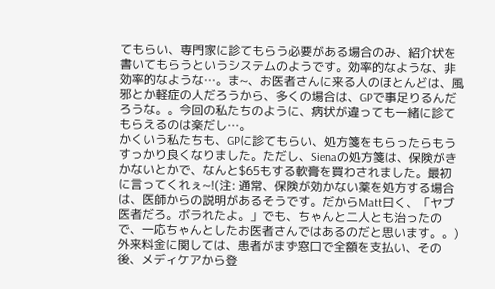てもらい、専門家に診てもらう必要がある場合のみ、紹介状を書いてもらうというシステムのようです。効率的なような、非効率的なような…。ま~、お医者さんに来る人のほとんどは、風邪とか軽症の人だろうから、多くの場合は、GPで事足りるんだろうな。。今回の私たちのように、病状が違っても一緒に診てもらえるのは楽だし…。
かくいう私たちも、GPに診てもらい、処方箋をもらったらもうすっかり良くなりました。ただし、Sienaの処方箋は、保険がきかないとかで、なんと$65もする軟膏を買わされました。最初に言ってくれぇ~!(注: 通常、保険が効かない薬を処方する場合は、医師からの説明があるそうです。だからMatt曰く、「ヤブ医者だろ。ボラれたよ。」でも、ちゃんと二人とも治ったので、一応ちゃんとしたお医者さんではあるのだと思います。。)
外来料金に関しては、患者がまず窓口で全額を支払い、その後、メディケアから登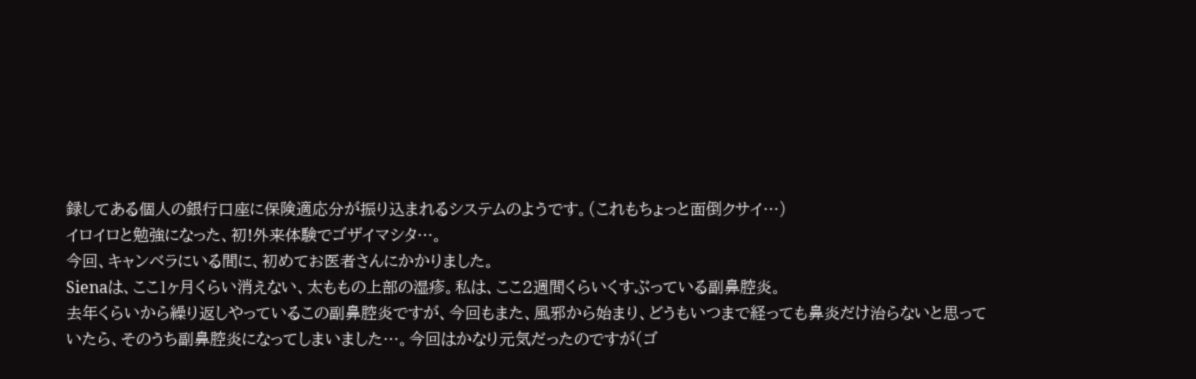録してある個人の銀行口座に保険適応分が振り込まれるシステムのようです。(これもちょっと面倒クサイ…)
イロイロと勉強になった、初!外来体験でゴザイマシタ…。
今回、キャンベラにいる間に、初めてお医者さんにかかりました。
Sienaは、ここ1ヶ月くらい消えない、太ももの上部の湿疹。私は、ここ2週間くらいくすぶっている副鼻腔炎。
去年くらいから繰り返しやっているこの副鼻腔炎ですが、今回もまた、風邪から始まり、どうもいつまで経っても鼻炎だけ治らないと思っていたら、そのうち副鼻腔炎になってしまいました…。今回はかなり元気だったのですが(ゴ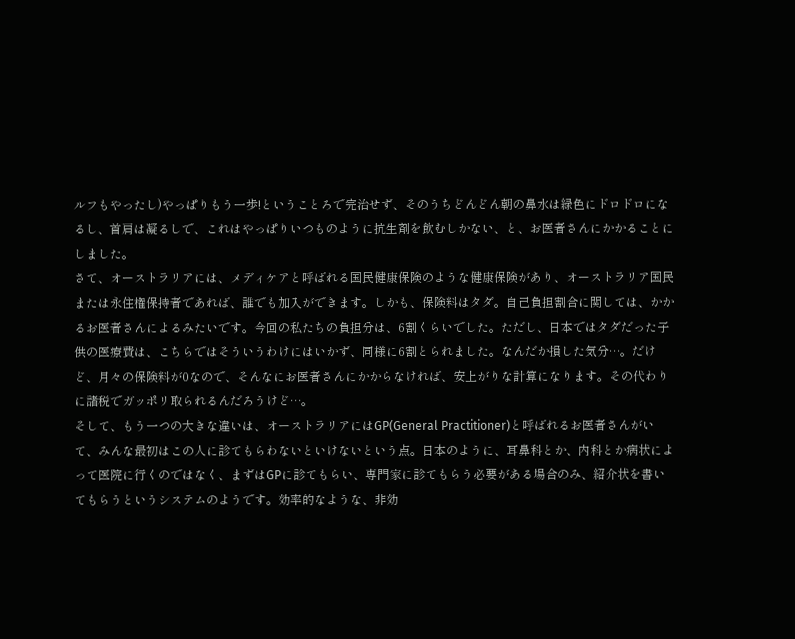ルフもやったし)やっぱりもう一歩!ということろで完治せず、そのうちどんどん朝の鼻水は緑色にドロドロになるし、首肩は凝るしで、これはやっぱりいつものように抗生剤を飲むしかない、と、お医者さんにかかることにしました。
さて、オーストラリアには、メディケアと呼ばれる国民健康保険のような健康保険があり、オーストラリア国民または永住権保持者であれば、誰でも加入ができます。しかも、保険料はタダ。自己負担割合に関しては、かかるお医者さんによるみたいです。今回の私たちの負担分は、6割くらいでした。ただし、日本ではタダだった子供の医療費は、こちらではそういうわけにはいかず、同様に6割とられました。なんだか損した気分…。だけど、月々の保険料が0なので、そんなにお医者さんにかからなければ、安上がりな計算になります。その代わりに諸税でガッポリ取られるんだろうけど…。
そして、もう一つの大きな違いは、オーストラリアにはGP(General Practitioner)と呼ばれるお医者さんがいて、みんな最初はこの人に診てもらわないといけないという点。日本のように、耳鼻科とか、内科とか病状によって医院に行くのではなく、まずはGPに診てもらい、専門家に診てもらう必要がある場合のみ、紹介状を書いてもらうというシステムのようです。効率的なような、非効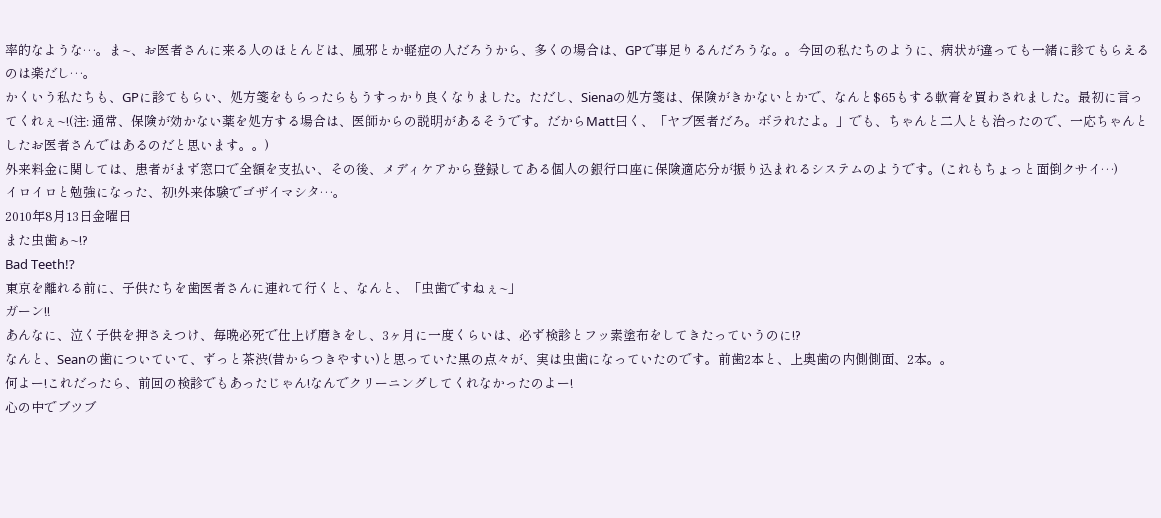率的なような…。ま~、お医者さんに来る人のほとんどは、風邪とか軽症の人だろうから、多くの場合は、GPで事足りるんだろうな。。今回の私たちのように、病状が違っても一緒に診てもらえるのは楽だし…。
かくいう私たちも、GPに診てもらい、処方箋をもらったらもうすっかり良くなりました。ただし、Sienaの処方箋は、保険がきかないとかで、なんと$65もする軟膏を買わされました。最初に言ってくれぇ~!(注: 通常、保険が効かない薬を処方する場合は、医師からの説明があるそうです。だからMatt曰く、「ヤブ医者だろ。ボラれたよ。」でも、ちゃんと二人とも治ったので、一応ちゃんとしたお医者さんではあるのだと思います。。)
外来料金に関しては、患者がまず窓口で全額を支払い、その後、メディケアから登録してある個人の銀行口座に保険適応分が振り込まれるシステムのようです。(これもちょっと面倒クサイ…)
イロイロと勉強になった、初!外来体験でゴザイマシタ…。
2010年8月13日金曜日
また虫歯ぁ~!?
Bad Teeth!?
東京を離れる前に、子供たちを歯医者さんに連れて行くと、なんと、「虫歯ですねぇ~」
ガーン!!
あんなに、泣く子供を押さえつけ、毎晩必死で仕上げ磨きをし、3ヶ月に一度くらいは、必ず検診とフッ素塗布をしてきたっていうのに!?
なんと、Seanの歯についていて、ずっと茶渋(昔からつきやすい)と思っていた黒の点々が、実は虫歯になっていたのです。前歯2本と、上奥歯の内側側面、2本。。
何よー!これだったら、前回の検診でもあったじゃん!なんでクリーニングしてくれなかったのよー!
心の中でブツブ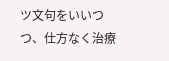ツ文句をいいつつ、仕方なく治療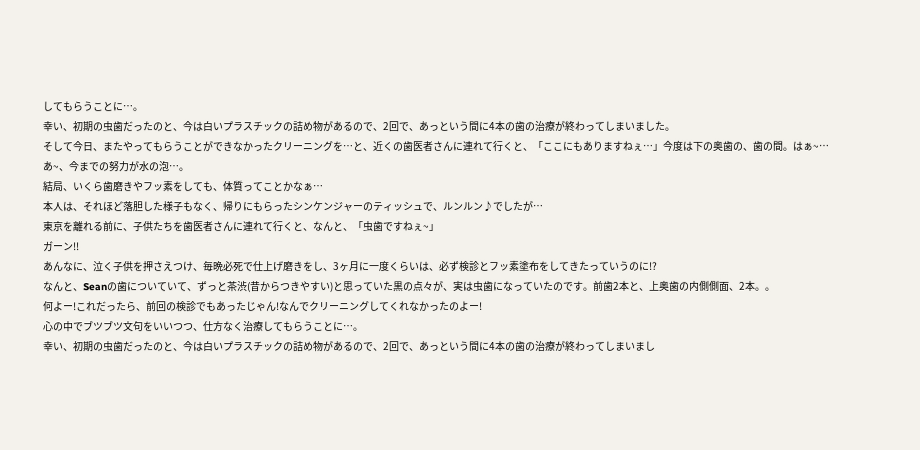してもらうことに…。
幸い、初期の虫歯だったのと、今は白いプラスチックの詰め物があるので、2回で、あっという間に4本の歯の治療が終わってしまいました。
そして今日、またやってもらうことができなかったクリーニングを…と、近くの歯医者さんに連れて行くと、「ここにもありますねぇ…」今度は下の奥歯の、歯の間。はぁ~…
あ~、今までの努力が水の泡…。
結局、いくら歯磨きやフッ素をしても、体質ってことかなぁ…
本人は、それほど落胆した様子もなく、帰りにもらったシンケンジャーのティッシュで、ルンルン♪でしたが…
東京を離れる前に、子供たちを歯医者さんに連れて行くと、なんと、「虫歯ですねぇ~」
ガーン!!
あんなに、泣く子供を押さえつけ、毎晩必死で仕上げ磨きをし、3ヶ月に一度くらいは、必ず検診とフッ素塗布をしてきたっていうのに!?
なんと、Seanの歯についていて、ずっと茶渋(昔からつきやすい)と思っていた黒の点々が、実は虫歯になっていたのです。前歯2本と、上奥歯の内側側面、2本。。
何よー!これだったら、前回の検診でもあったじゃん!なんでクリーニングしてくれなかったのよー!
心の中でブツブツ文句をいいつつ、仕方なく治療してもらうことに…。
幸い、初期の虫歯だったのと、今は白いプラスチックの詰め物があるので、2回で、あっという間に4本の歯の治療が終わってしまいまし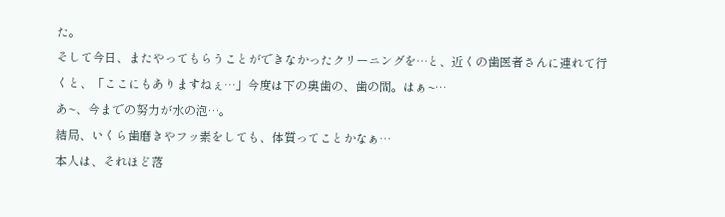た。
そして今日、またやってもらうことができなかったクリーニングを…と、近くの歯医者さんに連れて行くと、「ここにもありますねぇ…」今度は下の奥歯の、歯の間。はぁ~…
あ~、今までの努力が水の泡…。
結局、いくら歯磨きやフッ素をしても、体質ってことかなぁ…
本人は、それほど落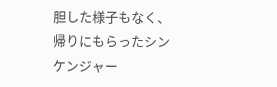胆した様子もなく、帰りにもらったシンケンジャー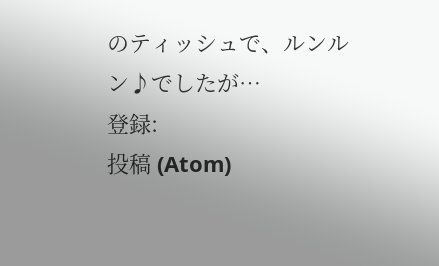のティッシュで、ルンルン♪でしたが…
登録:
投稿 (Atom)